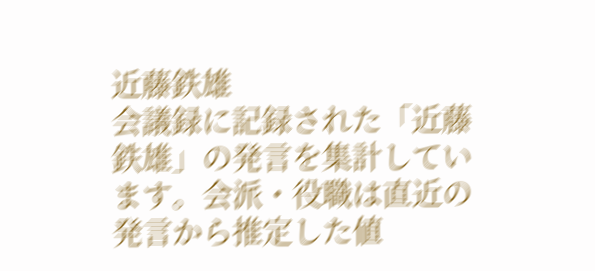近藤鉄雄
会議録に記録された「近藤鉄雄」の発言を集計しています。会派・役職は直近の発言から推定した値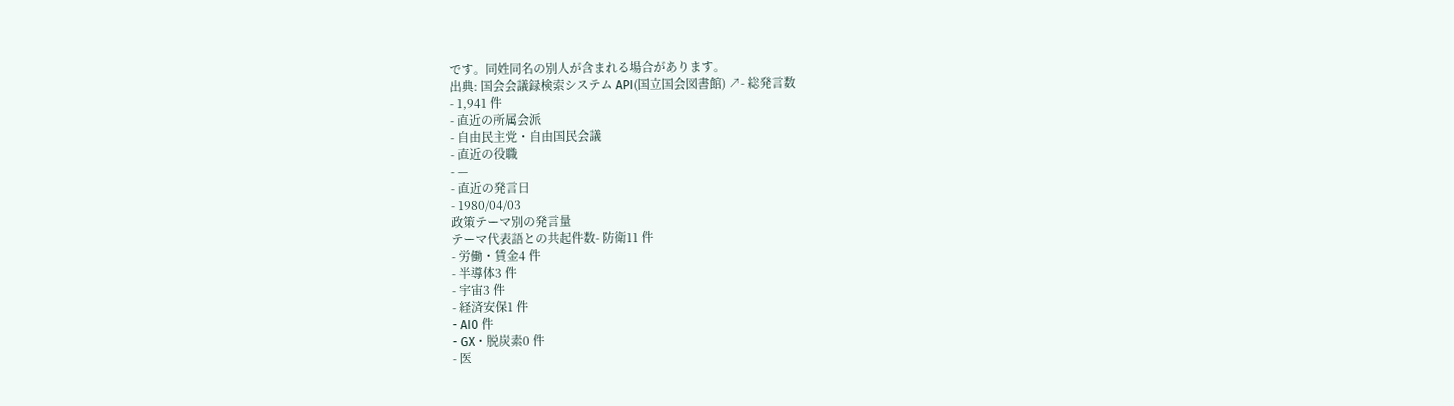です。同姓同名の別人が含まれる場合があります。
出典: 国会会議録検索システム API(国立国会図書館) ↗- 総発言数
- 1,941 件
- 直近の所属会派
- 自由民主党・自由国民会議
- 直近の役職
- —
- 直近の発言日
- 1980/04/03
政策テーマ別の発言量
テーマ代表語との共起件数- 防衛11 件
- 労働・賃金4 件
- 半導体3 件
- 宇宙3 件
- 経済安保1 件
- AI0 件
- GX・脱炭素0 件
- 医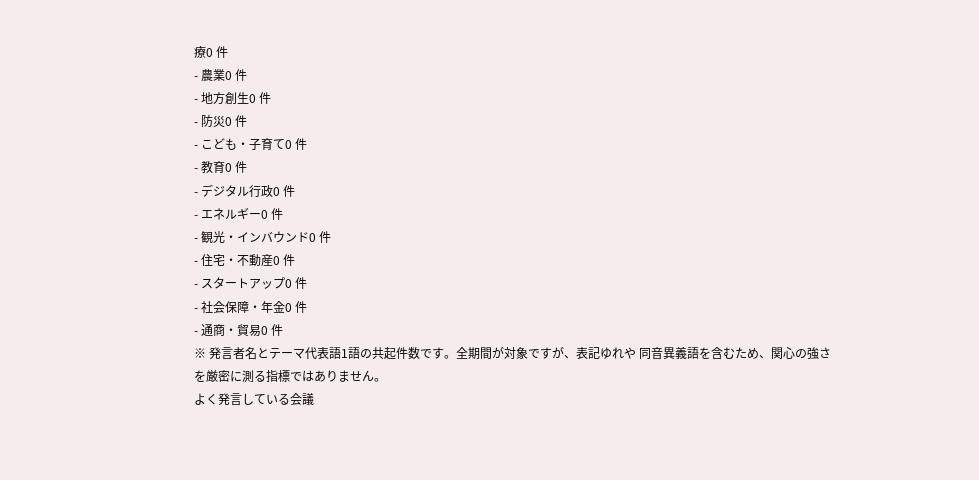療0 件
- 農業0 件
- 地方創生0 件
- 防災0 件
- こども・子育て0 件
- 教育0 件
- デジタル行政0 件
- エネルギー0 件
- 観光・インバウンド0 件
- 住宅・不動産0 件
- スタートアップ0 件
- 社会保障・年金0 件
- 通商・貿易0 件
※ 発言者名とテーマ代表語1語の共起件数です。全期間が対象ですが、表記ゆれや 同音異義語を含むため、関心の強さを厳密に測る指標ではありません。
よく発言している会議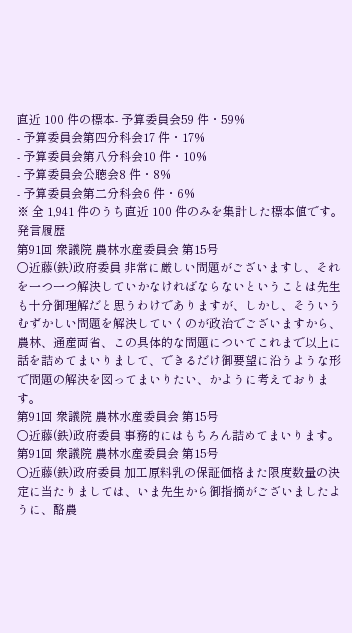直近 100 件の標本- 予算委員会59 件・59%
- 予算委員会第四分科会17 件・17%
- 予算委員会第八分科会10 件・10%
- 予算委員会公聴会8 件・8%
- 予算委員会第二分科会6 件・6%
※ 全 1,941 件のうち直近 100 件のみを集計した標本値です。
発言履歴
第91回 衆議院 農林水産委員会 第15号
○近藤(鉄)政府委員 非常に厳しい問題がございますし、それを一つ一つ解決していかなければならないということは先生も十分御理解だと思うわけでありますが、しかし、そういうむずかしい問題を解決していくのが政治でございますから、農林、通産両省、この具体的な問題についてこれまで以上に話を詰めてまいりまして、できるだけ御要望に沿うような形で問題の解決を図ってまいりたい、かように考えております。
第91回 衆議院 農林水産委員会 第15号
○近藤(鉄)政府委員 事務的にはもちろん詰めてまいります。
第91回 衆議院 農林水産委員会 第15号
○近藤(鉄)政府委員 加工原料乳の保証価格また限度数量の決定に当たりましては、いま先生から御指摘がございましたように、酪農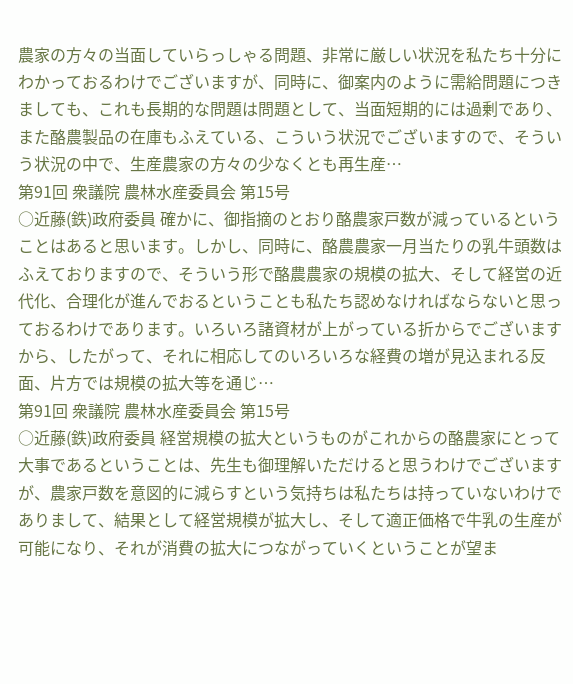農家の方々の当面していらっしゃる問題、非常に厳しい状況を私たち十分にわかっておるわけでございますが、同時に、御案内のように需給問題につきましても、これも長期的な問題は問題として、当面短期的には過剰であり、また酪農製品の在庫もふえている、こういう状況でございますので、そういう状況の中で、生産農家の方々の少なくとも再生産…
第91回 衆議院 農林水産委員会 第15号
○近藤(鉄)政府委員 確かに、御指摘のとおり酪農家戸数が減っているということはあると思います。しかし、同時に、酪農農家一月当たりの乳牛頭数はふえておりますので、そういう形で酪農農家の規模の拡大、そして経営の近代化、合理化が進んでおるということも私たち認めなければならないと思っておるわけであります。いろいろ諸資材が上がっている折からでございますから、したがって、それに相応してのいろいろな経費の増が見込まれる反面、片方では規模の拡大等を通じ…
第91回 衆議院 農林水産委員会 第15号
○近藤(鉄)政府委員 経営規模の拡大というものがこれからの酪農家にとって大事であるということは、先生も御理解いただけると思うわけでございますが、農家戸数を意図的に減らすという気持ちは私たちは持っていないわけでありまして、結果として経営規模が拡大し、そして適正価格で牛乳の生産が可能になり、それが消費の拡大につながっていくということが望ま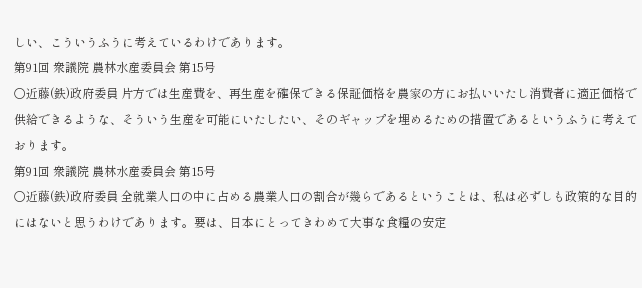しい、こういうふうに考えているわけであります。
第91回 衆議院 農林水産委員会 第15号
○近藤(鉄)政府委員 片方では生産費を、再生産を確保できる保証価格を農家の方にお払いいたし消費者に適正価格で供給できるような、そういう生産を可能にいたしたい、そのギャップを埋めるための措置であるというふうに考えております。
第91回 衆議院 農林水産委員会 第15号
○近藤(鉄)政府委員 全就業人口の中に占める農業人口の割合が幾らであるということは、私は必ずしも政策的な目的にはないと思うわけであります。要は、日本にとってきわめて大事な食糧の安定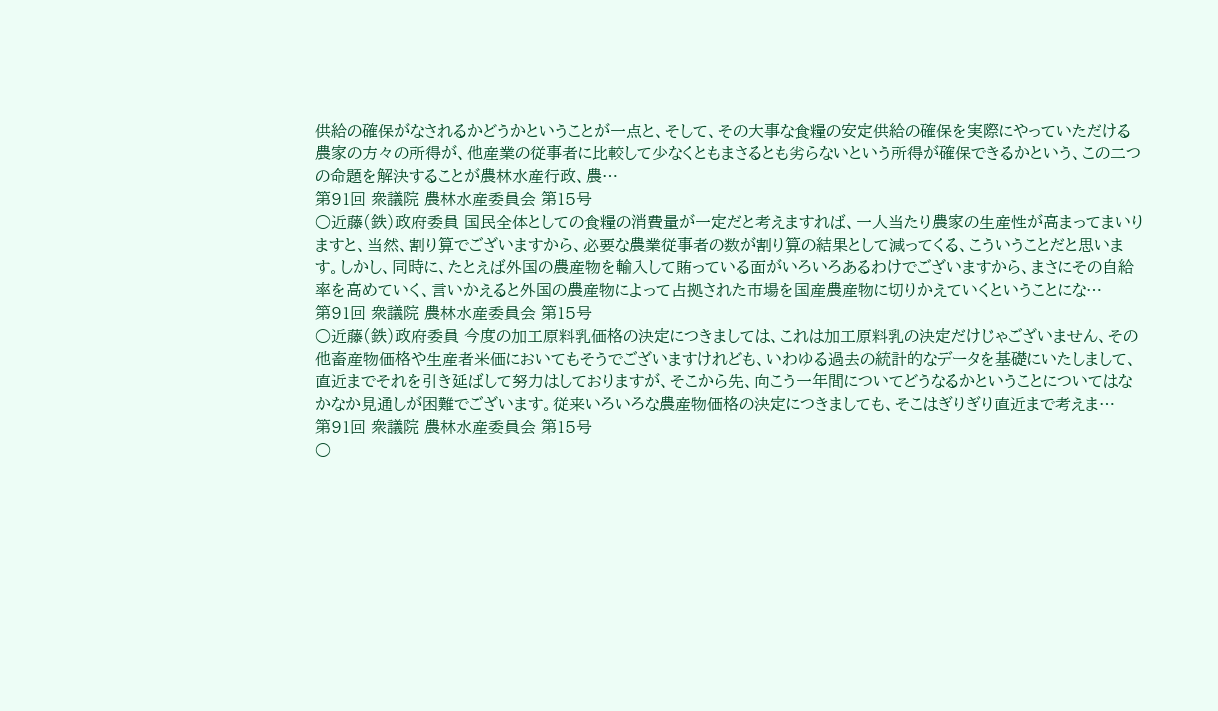供給の確保がなされるかどうかということが一点と、そして、その大事な食糧の安定供給の確保を実際にやっていただける農家の方々の所得が、他産業の従事者に比較して少なくともまさるとも劣らないという所得が確保できるかという、この二つの命題を解決することが農林水産行政、農…
第91回 衆議院 農林水産委員会 第15号
○近藤(鉄)政府委員 国民全体としての食糧の消費量が一定だと考えますれば、一人当たり農家の生産性が高まってまいりますと、当然、割り算でございますから、必要な農業従事者の数が割り算の結果として減ってくる、こういうことだと思います。しかし、同時に、たとえば外国の農産物を輸入して賄っている面がいろいろあるわけでございますから、まさにその自給率を高めていく、言いかえると外国の農産物によって占拠された市場を国産農産物に切りかえていくということにな…
第91回 衆議院 農林水産委員会 第15号
○近藤(鉄)政府委員 今度の加工原料乳価格の決定につきましては、これは加工原料乳の決定だけじゃございません、その他畜産物価格や生産者米価においてもそうでございますけれども、いわゆる過去の統計的なデータを基礎にいたしまして、直近までそれを引き延ばして努力はしておりますが、そこから先、向こう一年間についてどうなるかということについてはなかなか見通しが困難でございます。従来いろいろな農産物価格の決定につきましても、そこはぎりぎり直近まで考えま…
第91回 衆議院 農林水産委員会 第15号
○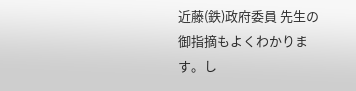近藤(鉄)政府委員 先生の御指摘もよくわかります。し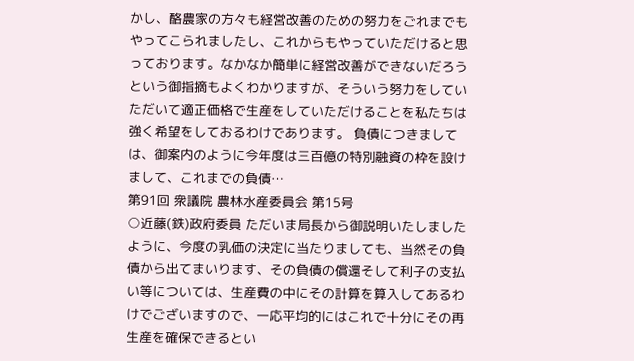かし、酪農家の方々も経営改善のための努力をごれまでもやってこられましたし、これからもやっていただけると思っております。なかなか簡単に経営改善ができないだろうという御指摘もよくわかりますが、そういう努力をしていただいて適正価格で生産をしていただけることを私たちは強く希望をしておるわけであります。 負債につきましては、御案内のように今年度は三百億の特別融資の枠を設けまして、これまでの負債…
第91回 衆議院 農林水産委員会 第15号
○近藤(鉄)政府委員 ただいま局長から御説明いたしましたように、今度の乳価の決定に当たりましても、当然その負債から出てまいります、その負債の償還そして利子の支払い等については、生産費の中にその計算を算入してあるわけでございますので、一応平均的にはこれで十分にその再生産を確保できるとい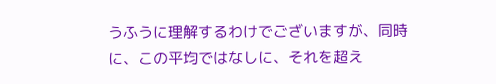うふうに理解するわけでございますが、同時に、この平均ではなしに、それを超え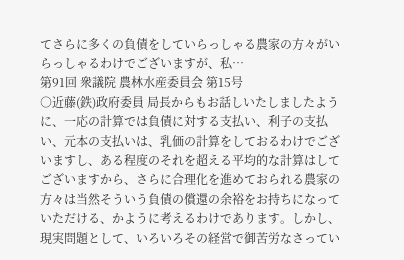てさらに多くの負債をしていらっしゃる農家の方々がいらっしゃるわけでございますが、私…
第91回 衆議院 農林水産委員会 第15号
○近藤(鉄)政府委員 局長からもお話しいたしましたように、一応の計算では負債に対する支払い、利子の支払い、元本の支払いは、乳価の計算をしておるわけでございますし、ある程度のそれを超える平均的な計算はしてございますから、さらに合理化を進めておられる農家の方々は当然そういう負債の償還の余裕をお持ちになっていただける、かように考えるわけであります。しかし、現実問題として、いろいろその経営で御苦労なさってい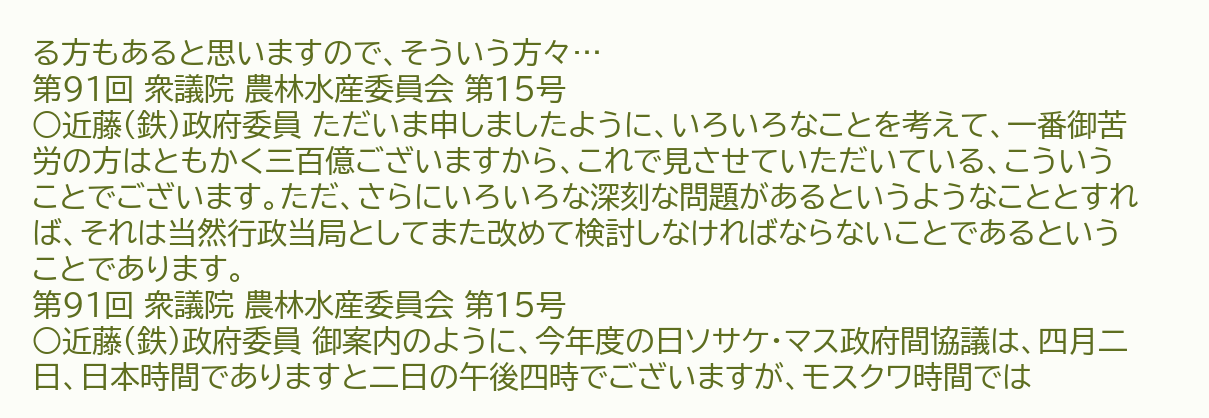る方もあると思いますので、そういう方々…
第91回 衆議院 農林水産委員会 第15号
○近藤(鉄)政府委員 ただいま申しましたように、いろいろなことを考えて、一番御苦労の方はともかく三百億ございますから、これで見させていただいている、こういうことでございます。ただ、さらにいろいろな深刻な問題があるというようなこととすれば、それは当然行政当局としてまた改めて検討しなければならないことであるということであります。
第91回 衆議院 農林水産委員会 第15号
○近藤(鉄)政府委員 御案内のように、今年度の日ソサケ・マス政府間協議は、四月二日、日本時間でありますと二日の午後四時でございますが、モスクワ時間では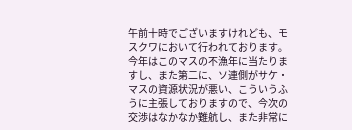午前十時でございますけれども、モスクワにおいて行われております。今年はこのマスの不漁年に当たりますし、また第二に、ソ連側がサケ・マスの資源状況が悪い、こういうふうに主張しておりますので、今次の交渉はなかなか難航し、また非常に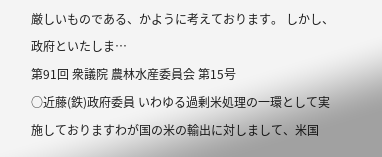厳しいものである、かように考えております。 しかし、政府といたしま…
第91回 衆議院 農林水産委員会 第15号
○近藤(鉄)政府委員 いわゆる過剰米処理の一環として実施しておりますわが国の米の輸出に対しまして、米国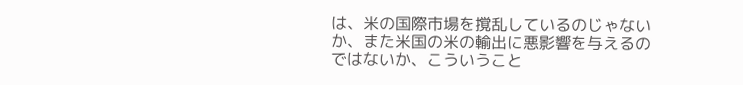は、米の国際市場を撹乱しているのじゃないか、また米国の米の輸出に悪影響を与えるのではないか、こういうこと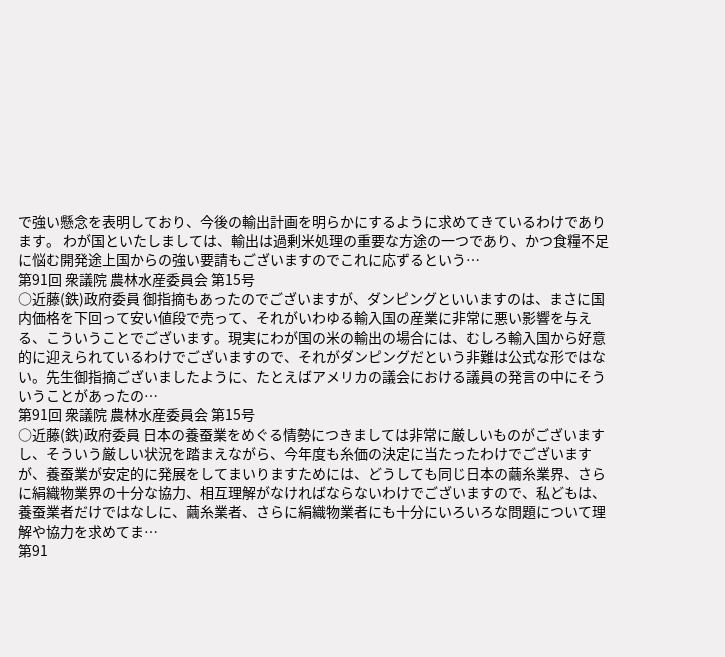で強い懸念を表明しており、今後の輸出計画を明らかにするように求めてきているわけであります。 わが国といたしましては、輸出は過剰米処理の重要な方途の一つであり、かつ食糧不足に悩む開発途上国からの強い要請もございますのでこれに応ずるという…
第91回 衆議院 農林水産委員会 第15号
○近藤(鉄)政府委員 御指摘もあったのでございますが、ダンピングといいますのは、まさに国内価格を下回って安い値段で売って、それがいわゆる輸入国の産業に非常に悪い影響を与える、こういうことでございます。現実にわが国の米の輸出の場合には、むしろ輸入国から好意的に迎えられているわけでございますので、それがダンピングだという非難は公式な形ではない。先生御指摘ございましたように、たとえばアメリカの議会における議員の発言の中にそういうことがあったの…
第91回 衆議院 農林水産委員会 第15号
○近藤(鉄)政府委員 日本の養蚕業をめぐる情勢につきましては非常に厳しいものがございますし、そういう厳しい状況を踏まえながら、今年度も糸価の決定に当たったわけでございますが、養蚕業が安定的に発展をしてまいりますためには、どうしても同じ日本の繭糸業界、さらに絹織物業界の十分な協力、相互理解がなければならないわけでございますので、私どもは、養蚕業者だけではなしに、繭糸業者、さらに絹織物業者にも十分にいろいろな問題について理解や協力を求めてま…
第91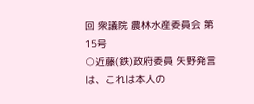回 衆議院 農林水産委員会 第15号
○近藤(鉄)政府委員 矢野発言は、これは本人の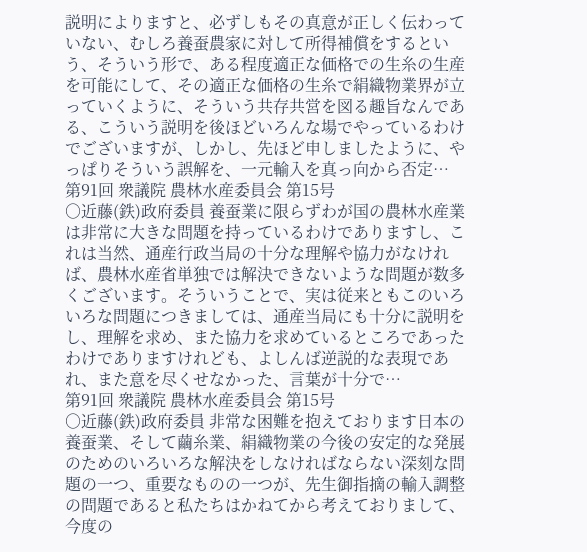説明によりますと、必ずしもその真意が正しく伝わっていない、むしろ養蚕農家に対して所得補償をするという、そういう形で、ある程度適正な価格での生糸の生産を可能にして、その適正な価格の生糸で絹織物業界が立っていくように、そういう共存共営を図る趣旨なんである、こういう説明を後ほどいろんな場でやっているわけでございますが、しかし、先ほど申しましたように、やっぱりそういう誤解を、一元輸入を真っ向から否定…
第91回 衆議院 農林水産委員会 第15号
○近藤(鉄)政府委員 養蚕業に限らずわが国の農林水産業は非常に大きな問題を持っているわけでありますし、これは当然、通産行政当局の十分な理解や協力がなければ、農林水産省単独では解決できないような問題が数多くございます。そういうことで、実は従来ともこのいろいろな問題につきましては、通産当局にも十分に説明をし、理解を求め、また協力を求めているところであったわけでありますけれども、よしんば逆説的な表現であれ、また意を尽くせなかった、言葉が十分で…
第91回 衆議院 農林水産委員会 第15号
○近藤(鉄)政府委員 非常な困難を抱えております日本の養蚕業、そして繭糸業、絹織物業の今後の安定的な発展のためのいろいろな解決をしなければならない深刻な問題の一つ、重要なものの一つが、先生御指摘の輸入調整の問題であると私たちはかねてから考えておりまして、今度の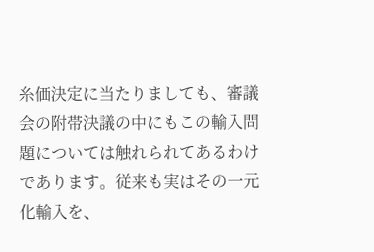糸価決定に当たりましても、審議会の附帯決議の中にもこの輸入問題については触れられてあるわけであります。従来も実はその一元化輸入を、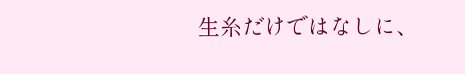生糸だけではなしに、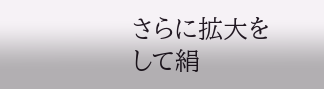さらに拡大をして絹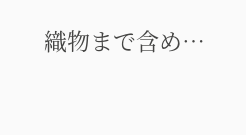織物まで含め…